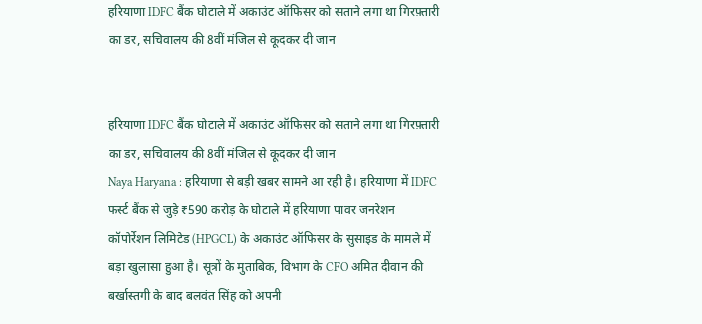हरियाणा IDFC बैंक घोटाले में अकाउंट ऑफिसर को सताने लगा था गिरफ़्तारी का डर, सचिवालय की 8वीं मंजिल से कूदकर दी जान


हरियाणा IDFC बैंक घोटाले में अकाउंट ऑफिसर को सताने लगा था गिरफ़्तारी का डर, सचिवालय की 8वीं मंजिल से कूदकर दी जान
Naya Haryana : हरियाणा से बड़ी खबर सामने आ रही है। हरियाणा में IDFC फर्स्ट बैंक से जुड़े ₹590 करोड़ के घोटाले में हरियाणा पावर जनरेशन कॉपोर्रेशन लिमिटेड (HPGCL) के अकाउंट ऑफिसर के सुसाइड के मामले में बड़ा खुलासा हुआ है। सूत्रों के मुताबिक, विभाग के CFO अमित दीवान की बर्खास्तगी के बाद बलवंत सिंह को अपनी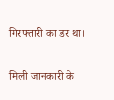गिरफ्तारी का डर था।

मिली जानकारी के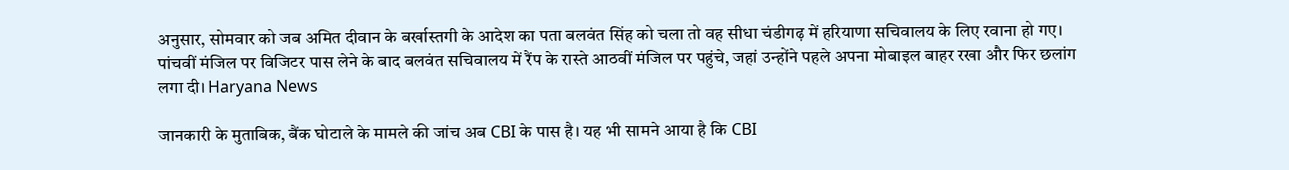अनुसार, सोमवार को जब अमित दीवान के बर्खास्तगी के आदेश का पता बलवंत सिंह को चला तो वह सीधा चंडीगढ़ में हरियाणा सचिवालय के लिए रवाना हो गए। पांचवीं मंजिल पर विजिटर पास लेने के बाद बलवंत सचिवालय में रैंप के रास्ते आठवीं मंजिल पर पहुंचे, जहां उन्होंने पहले अपना मोबाइल बाहर रखा और फिर छलांग लगा दी। Haryana News

जानकारी के मुताबिक, बैंक घोटाले के मामले की जांच अब CBI के पास है। यह भी सामने आया है कि CBI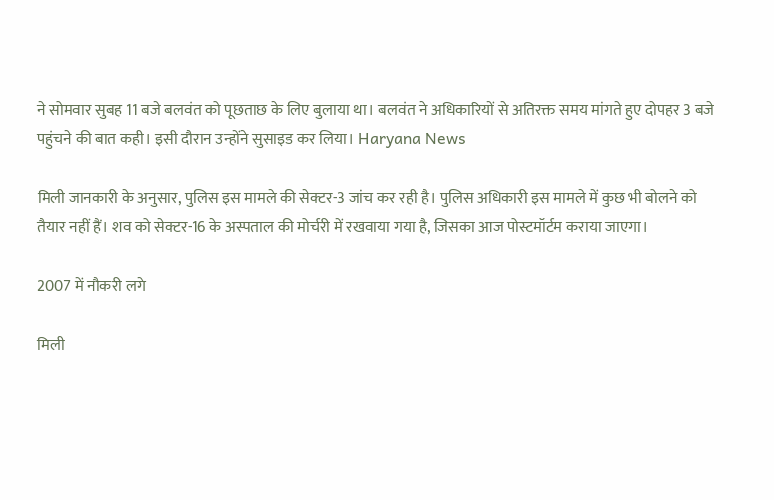ने सोमवार सुबह 11 बजे बलवंत को पूछताछ के लिए बुलाया था। बलवंत ने अधिकारियों से अतिरक्त समय मांगते हुए दोपहर 3 बजे पहुंचने की बात कही। इसी दौरान उन्होंने सुसाइड कर लिया। Haryana News

मिली जानकारी के अनुसार, पुलिस इस मामले की सेक्टर-3 जांच कर रही है। पुलिस अधिकारी इस मामले में कुछ भी बोलने को तैयार नहीं हैं। शव को सेक्टर-16 के अस्पताल की मोर्चरी में रखवाया गया है, जिसका आज पोस्टमॉर्टम कराया जाएगा।

2007 में नौकरी लगे

मिली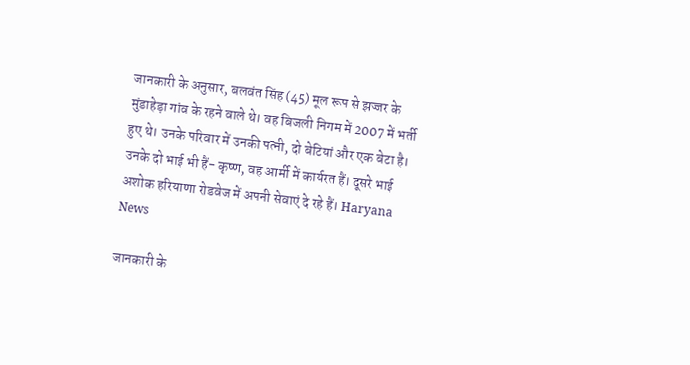जानकारी के अनुसार, बलवंत सिंह (45) मूल रूप से झज्जर के मुंडाहेड़ा गांव के रहने वाले थे। वह बिजली निगम में 2007 में भर्ती हुए थे। उनके परिवार में उनकी पत्नी, दो बेटियां और एक बेटा है। उनके दो भाई भी हैं- कृष्ण, वह आर्मी में कार्यरत हैं। दूसरे भाई अशोक हरियाणा रोडवेज में अपनी सेवाएं दे रहे हैं। Haryana News

जानकारी के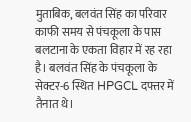मुताबिक, बलवंत सिंह का परिवार काफी समय से पंचकूला के पास बलटाना के एकता विहार में रह रहा है। बलवंत सिंह के पंचकूला के सेक्टर-6 स्थित HPGCL दफ्तर में तैनात थे।